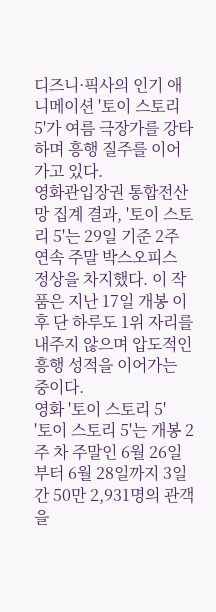디즈니·픽사의 인기 애니메이션 '토이 스토리 5'가 여름 극장가를 강타하며 흥행 질주를 이어가고 있다.
영화관입장권 통합전산망 집계 결과, '토이 스토리 5'는 29일 기준 2주 연속 주말 박스오피스 정상을 차지했다. 이 작품은 지난 17일 개봉 이후 단 하루도 1위 자리를 내주지 않으며 압도적인 흥행 성적을 이어가는 중이다.
영화 '토이 스토리 5'
'토이 스토리 5'는 개봉 2주 차 주말인 6월 26일부터 6월 28일까지 3일간 50만 2,931명의 관객을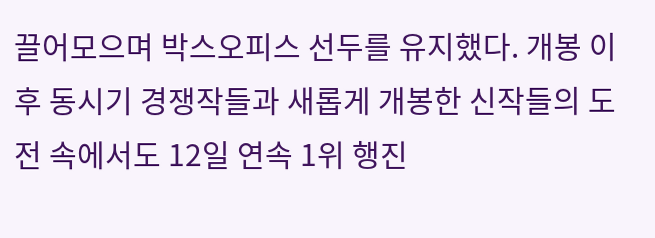끌어모으며 박스오피스 선두를 유지했다. 개봉 이후 동시기 경쟁작들과 새롭게 개봉한 신작들의 도전 속에서도 12일 연속 1위 행진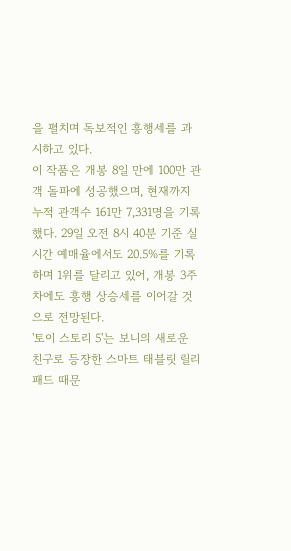을 펼치며 독보적인 흥행세를 과시하고 있다.
이 작품은 개봉 8일 만에 100만 관객 돌파에 성공했으며, 현재까지 누적 관객수 161만 7,331명을 기록했다. 29일 오전 8시 40분 기준 실시간 예매율에서도 20.5%를 기록하며 1위를 달리고 있어, 개봉 3주 차에도 흥행 상승세를 이어갈 것으로 전망된다.
'토이 스토리 5'는 보니의 새로운 친구로 등장한 스마트 태블릿 릴리패드 때문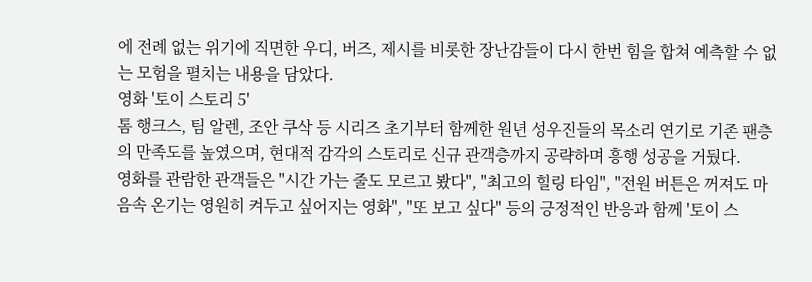에 전례 없는 위기에 직면한 우디, 버즈, 제시를 비롯한 장난감들이 다시 한번 힘을 합쳐 예측할 수 없는 모험을 펼치는 내용을 담았다.
영화 '토이 스토리 5'
톰 행크스, 팀 알렌, 조안 쿠삭 등 시리즈 초기부터 함께한 원년 성우진들의 목소리 연기로 기존 팬층의 만족도를 높였으며, 현대적 감각의 스토리로 신규 관객층까지 공략하며 흥행 성공을 거뒀다.
영화를 관람한 관객들은 "시간 가는 줄도 모르고 봤다", "최고의 힐링 타임", "전원 버튼은 꺼져도 마음속 온기는 영원히 켜두고 싶어지는 영화", "또 보고 싶다" 등의 긍정적인 반응과 함께 '토이 스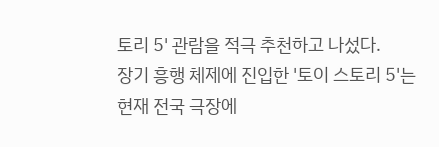토리 5' 관람을 적극 추천하고 나섰다.
장기 흥행 체제에 진입한 '토이 스토리 5'는 현재 전국 극장에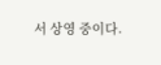서 상영 중이다.